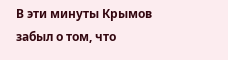В эти минуты Крымов забыл о том, что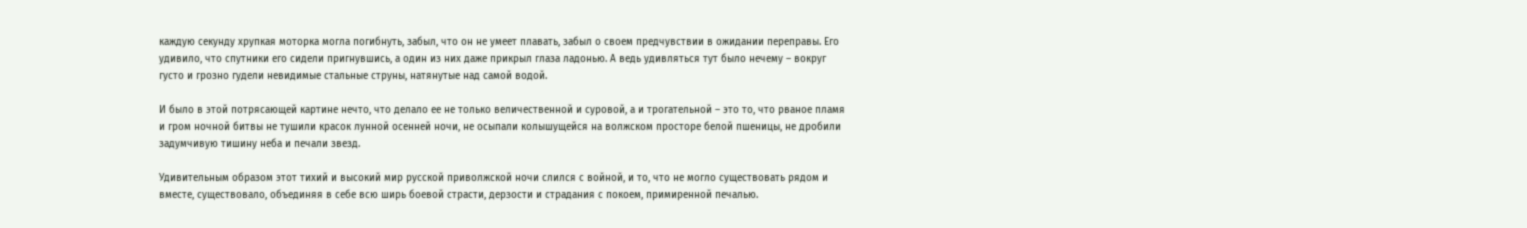каждую секунду хрупкая моторка могла погибнуть, забыл, что он не умеет плавать, забыл о своем предчувствии в ожидании переправы. Его удивило, что спутники его сидели пригнувшись, а один из них даже прикрыл глаза ладонью. А ведь удивляться тут было нечему – вокруг густо и грозно гудели невидимые стальные струны, натянутые над самой водой.

И было в этой потрясающей картине нечто, что делало ее не только величественной и суровой, а и трогательной – это то, что рваное пламя и гром ночной битвы не тушили красок лунной осенней ночи, не осыпали колышущейся на волжском просторе белой пшеницы, не дробили задумчивую тишину неба и печали звезд.

Удивительным образом этот тихий и высокий мир русской приволжской ночи слился с войной, и то, что не могло существовать рядом и вместе, существовало, объединяя в себе всю ширь боевой страсти, дерзости и страдания с покоем, примиренной печалью.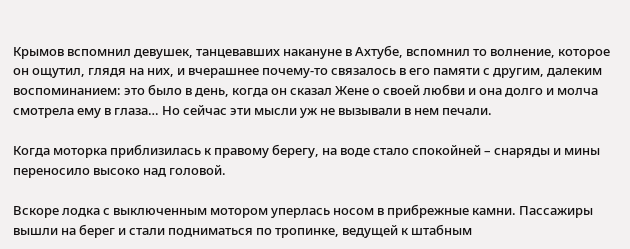Крымов вспомнил девушек, танцевавших накануне в Ахтубе, вспомнил то волнение, которое он ощутил, глядя на них, и вчерашнее почему-то связалось в его памяти с другим, далеким воспоминанием: это было в день, когда он сказал Жене о своей любви и она долго и молча смотрела ему в глаза… Но сейчас эти мысли уж не вызывали в нем печали.

Когда моторка приблизилась к правому берегу, на воде стало спокойней – снаряды и мины переносило высоко над головой.

Вскоре лодка с выключенным мотором уперлась носом в прибрежные камни. Пассажиры вышли на берег и стали подниматься по тропинке, ведущей к штабным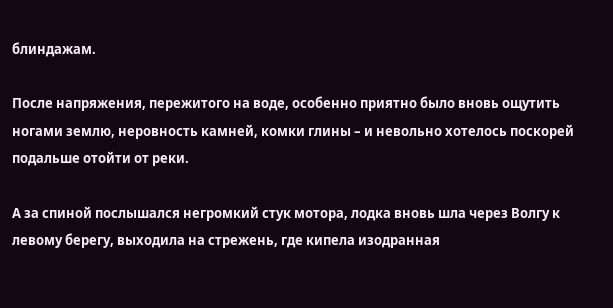блиндажам.

После напряжения, пережитого на воде, особенно приятно было вновь ощутить ногами землю, неровность камней, комки глины – и невольно хотелось поскорей подальше отойти от реки.

А за спиной послышался негромкий стук мотора, лодка вновь шла через Волгу к левому берегу, выходила на стрежень, где кипела изодранная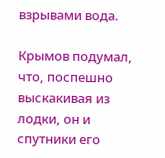взрывами вода.

Крымов подумал, что, поспешно выскакивая из лодки, он и спутники его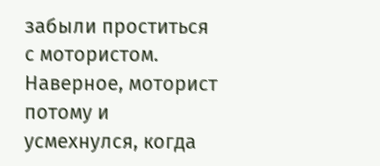забыли проститься с мотористом. Наверное, моторист потому и усмехнулся, когда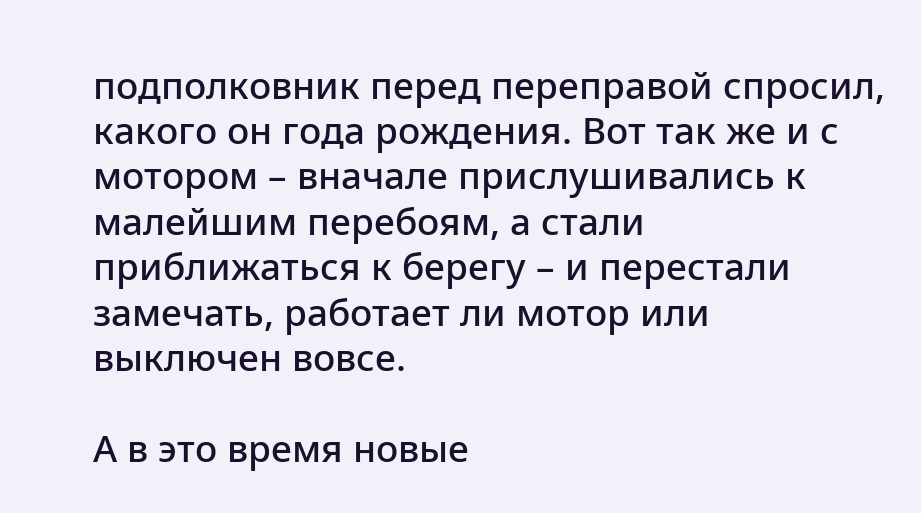подполковник перед переправой спросил, какого он года рождения. Вот так же и с мотором – вначале прислушивались к малейшим перебоям, а стали приближаться к берегу – и перестали замечать, работает ли мотор или выключен вовсе.

А в это время новые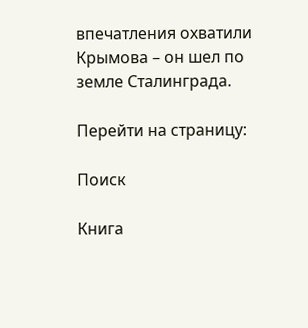впечатления охватили Крымова – он шел по земле Сталинграда.

Перейти на страницу:

Поиск

Книга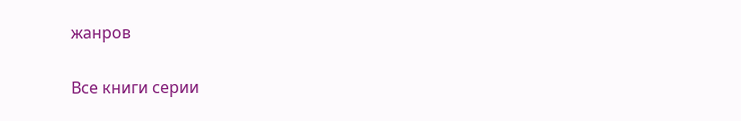жанров

Все книги серии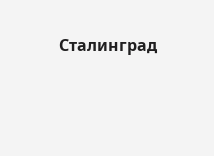Сталинград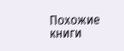Похожие книги